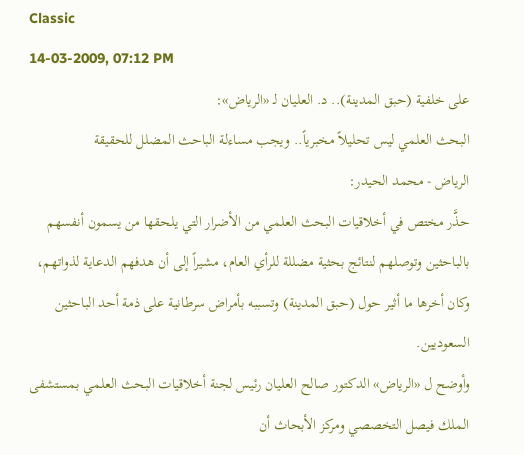Classic
14-03-2009, 07:12 PM
على خلفية (حبق المدينة).. د. العليان لـ «الرياض»:
البحث العلمي ليس تحليلاً مخبرياً.. ويجب مساءلة الباحث المضلل للحقيقة
الرياض - محمد الحيدر:
حذَّر مختص في أخلاقيات البحث العلمي من الأضرار التي يلحقها من يسمون أنفسهم بالباحثين وتوصلهم لنتائج بحثية مضللة للرأي العام، مشيراً إلى أن هدفهم الدعاية لذواتهم، وكان أخرها ما أثير حول (حبق المدينة) وتسببه بأمراض سرطانية على ذمة أحد الباحثين السعوديين.
وأوضح ل «الرياض» الدكتور صالح العليان رئيس لجنة أخلاقيات البحث العلمي بمستشفى الملك فيصل التخصصي ومركز الأبحاث أن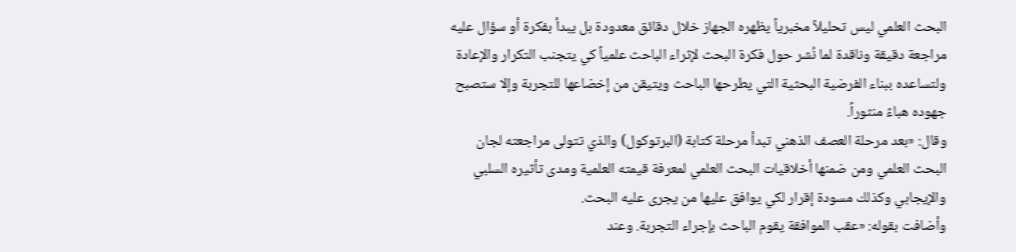البحث العلمي ليس تحليلاً مخبرياً يظهره الجهاز خلال دقائق معدودة بل يبدأ بفكرة أو سؤال عليه مراجعة دقيقة وناقدة لما نُشر حول فكرة البحث لإثراء الباحث علمياً كي يتجنب التكرار والإعادة ولتساعده ببناء الفرضية البحثية التي يطرحها الباحث ويتيقن من إخضاعها للتجربة وإلا ستصبح جهوده هباءً منثوراً.
وقال: «بعد مرحلة العصف الذهني تبدأ مرحلة كتابة (البرتوكول) والذي تتولى مراجعته لجان البحث العلمي ومن ضمنها أخلاقيات البحث العلمي لمعرفة قيمته العلمية ومدى تأثيره السلبي والإيجابي وكذلك مسودة إقرار لكي يوافق عليها من يجرى عليه البحث.
وأضافت بقوله: «عقب الموافقة يقوم الباحث بإجراء التجربة. وعند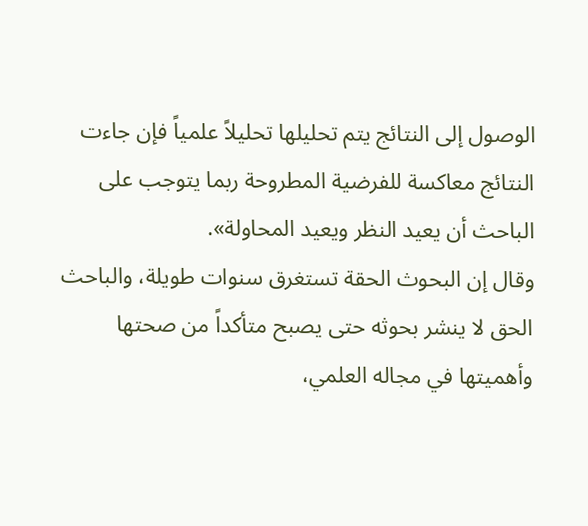الوصول إلى النتائج يتم تحليلها تحليلاً علمياً فإن جاءت النتائج معاكسة للفرضية المطروحة ربما يتوجب على الباحث أن يعيد النظر ويعيد المحاولة».
وقال إن البحوث الحقة تستغرق سنوات طويلة، والباحث الحق لا ينشر بحوثه حتى يصبح متأكداً من صحتها وأهميتها في مجاله العلمي،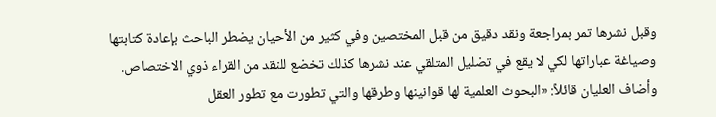وقبل نشرها تمر بمراجعة ونقد دقيق من قبل المختصين وفي كثير من الأحيان يضطر الباحث بإعادة كتابتها وصياغة عباراتها لكي لا يقع في تضليل المتلقي عند نشرها كذلك تخضع للنقد من القراء ذوي الاختصاص.
وأضاف العليان قائلاً: «البحوث العلمية لها قوانينها وطرقها والتي تطورت مع تطور العقل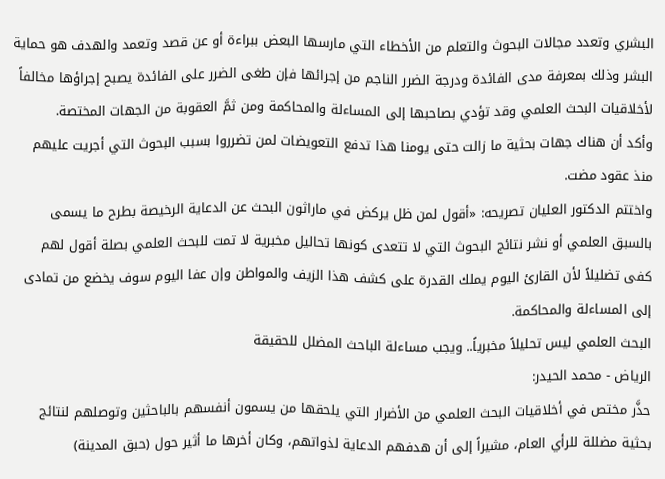البشري وتعدد مجالات البحوث والتعلم من الأخطاء التي مارسها البعض ببراءة أو عن قصد وتعمد والهدف هو حماية البشر وذلك بمعرفة مدى الفائدة ودرجة الضرر الناجم من إجرائها فإن طغى الضرر على الفائدة يصبح إجراؤها مخالفاً لأخلاقيات البحث العلمي وقد تؤدي بصاحبها إلى المساءلة والمحاكمة ومن ثمَّ العقوبة من الجهات المختصة.
وأكد أن هناك جهات بحثية ما زالت حتى يومنا هذا تدفع التعويضات لمن تضرروا بسبب البحوث التي أجريت عليهم منذ عقود مضت.
واختتم الدكتور العليان تصريحه: «أقول لمن ظل يركض في ماراثون البحث عن الدعاية الرخيصة بطرح ما يسمى بالسبق العلمي أو نشر نتائج البحوث التي لا تتعدى كونها تحاليل مخبرية لا تمت للبحث العلمي بصلة أقول لهم كفى تضليلاً لأن القارئ اليوم يملك القدرة على كشف هذا الزيف والمواطن وإن عفا اليوم سوف يخضع من تمادى إلى المساءلة والمحاكمة.
البحث العلمي ليس تحليلاً مخبرياً.. ويجب مساءلة الباحث المضلل للحقيقة
الرياض - محمد الحيدر:
حذَّر مختص في أخلاقيات البحث العلمي من الأضرار التي يلحقها من يسمون أنفسهم بالباحثين وتوصلهم لنتائج بحثية مضللة للرأي العام، مشيراً إلى أن هدفهم الدعاية لذواتهم، وكان أخرها ما أثير حول (حبق المدينة)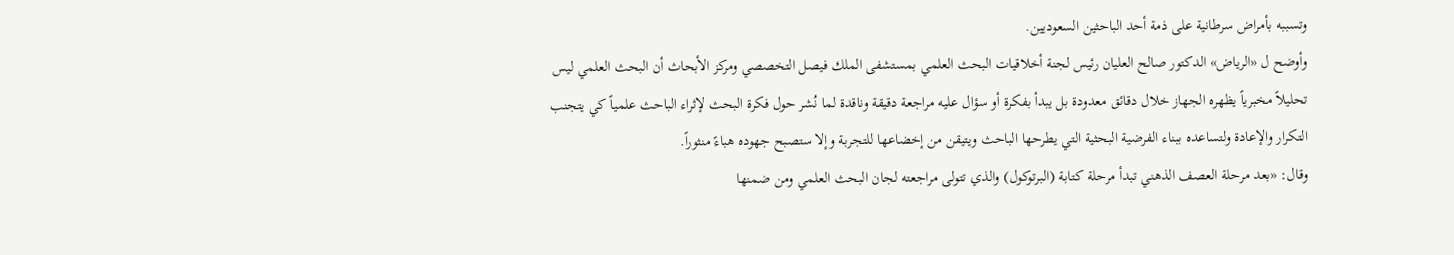وتسببه بأمراض سرطانية على ذمة أحد الباحثين السعوديين.
وأوضح ل «الرياض» الدكتور صالح العليان رئيس لجنة أخلاقيات البحث العلمي بمستشفى الملك فيصل التخصصي ومركز الأبحاث أن البحث العلمي ليس تحليلاً مخبرياً يظهره الجهاز خلال دقائق معدودة بل يبدأ بفكرة أو سؤال عليه مراجعة دقيقة وناقدة لما نُشر حول فكرة البحث لإثراء الباحث علمياً كي يتجنب التكرار والإعادة ولتساعده ببناء الفرضية البحثية التي يطرحها الباحث ويتيقن من إخضاعها للتجربة وإلا ستصبح جهوده هباءً منثوراً.
وقال: «بعد مرحلة العصف الذهني تبدأ مرحلة كتابة (البرتوكول) والذي تتولى مراجعته لجان البحث العلمي ومن ضمنها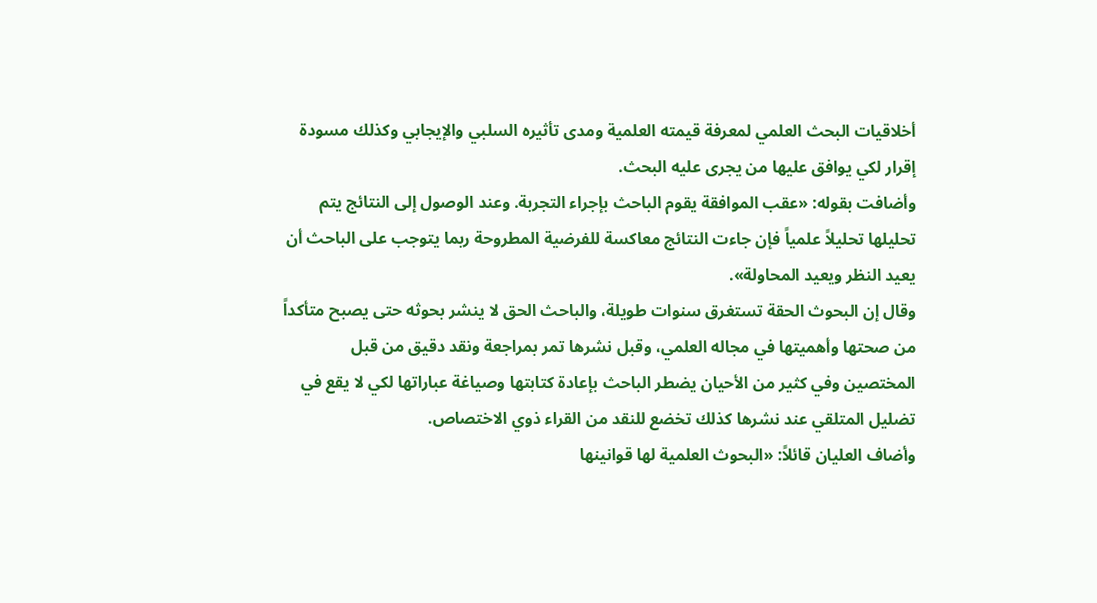أخلاقيات البحث العلمي لمعرفة قيمته العلمية ومدى تأثيره السلبي والإيجابي وكذلك مسودة إقرار لكي يوافق عليها من يجرى عليه البحث.
وأضافت بقوله: «عقب الموافقة يقوم الباحث بإجراء التجربة. وعند الوصول إلى النتائج يتم تحليلها تحليلاً علمياً فإن جاءت النتائج معاكسة للفرضية المطروحة ربما يتوجب على الباحث أن يعيد النظر ويعيد المحاولة».
وقال إن البحوث الحقة تستغرق سنوات طويلة، والباحث الحق لا ينشر بحوثه حتى يصبح متأكداً من صحتها وأهميتها في مجاله العلمي، وقبل نشرها تمر بمراجعة ونقد دقيق من قبل المختصين وفي كثير من الأحيان يضطر الباحث بإعادة كتابتها وصياغة عباراتها لكي لا يقع في تضليل المتلقي عند نشرها كذلك تخضع للنقد من القراء ذوي الاختصاص.
وأضاف العليان قائلاً: «البحوث العلمية لها قوانينها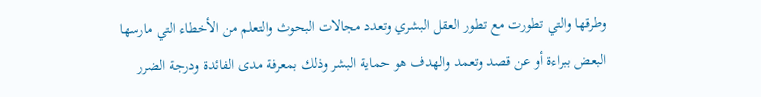وطرقها والتي تطورت مع تطور العقل البشري وتعدد مجالات البحوث والتعلم من الأخطاء التي مارسها البعض ببراءة أو عن قصد وتعمد والهدف هو حماية البشر وذلك بمعرفة مدى الفائدة ودرجة الضرر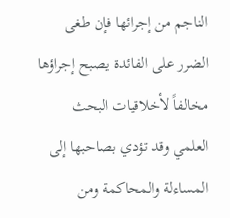الناجم من إجرائها فإن طغى الضرر على الفائدة يصبح إجراؤها مخالفاً لأخلاقيات البحث العلمي وقد تؤدي بصاحبها إلى المساءلة والمحاكمة ومن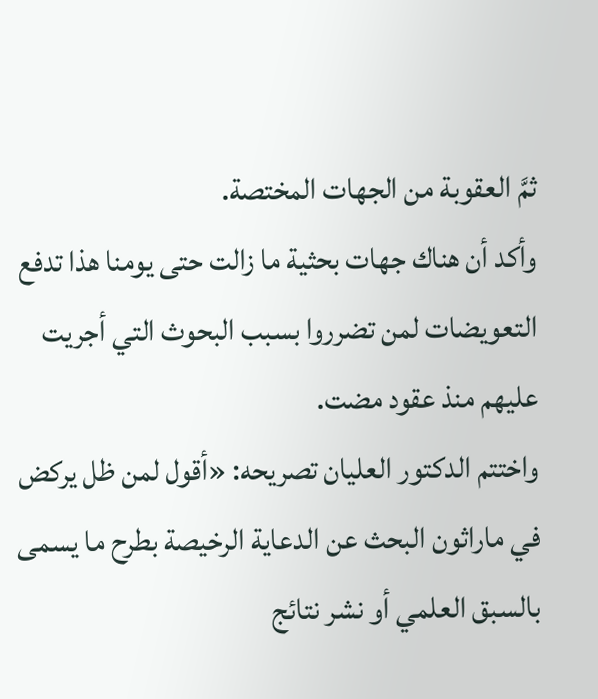ثمَّ العقوبة من الجهات المختصة.
وأكد أن هناك جهات بحثية ما زالت حتى يومنا هذا تدفع التعويضات لمن تضرروا بسبب البحوث التي أجريت عليهم منذ عقود مضت.
واختتم الدكتور العليان تصريحه: «أقول لمن ظل يركض في ماراثون البحث عن الدعاية الرخيصة بطرح ما يسمى بالسبق العلمي أو نشر نتائج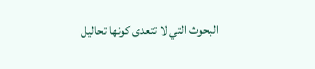البحوث التي لا تتعدى كونها تحاليل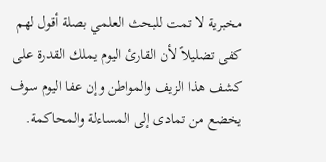مخبرية لا تمت للبحث العلمي بصلة أقول لهم كفى تضليلاً لأن القارئ اليوم يملك القدرة على كشف هذا الزيف والمواطن وإن عفا اليوم سوف يخضع من تمادى إلى المساءلة والمحاكمة.